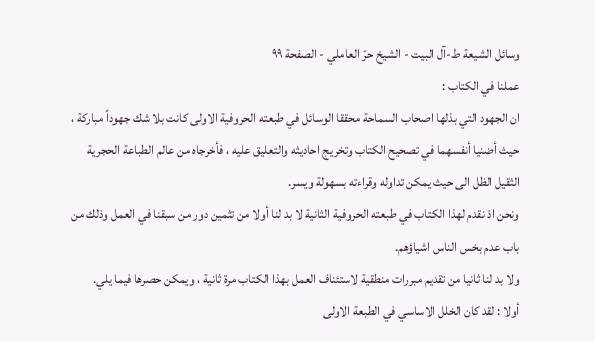وسائل الشيعة ط-آل البیت - الشيخ حرّ العاملي - الصفحة ٩٩
عملنا في الكتاب :
ان الجهود التي بذلها اصحاب السماحة محققا الوسائل في طبعته الحروفية الاولى كانت بلا شك جهوداً مباركة ، حيث أضنيا أنفسهما في تصحيح الكتاب وتخريج احاديثه والتعليق عليه ، فأخرجاه من عالم الطباعة الحجرية الثقيل الظل الى حيث يمكن تداوله وقراءته بسهولة ويسر.
ونحن اذ نقدم لهذا الكتاب في طبعته الحروفية الثانية لا بد لنا أولا من تثمين دور من سبقنا في العمل وذلك من باب عدم بخس الناس اشياؤهم.
ولا بد لنا ثانيا من تقديم مبررات منطقية لاستئناف العمل بهذا الكتاب مرة ثانية ، ويمكن حصرها فيما يلي.
أولا : لقد كان الخلل الاساسي في الطبعة الاولى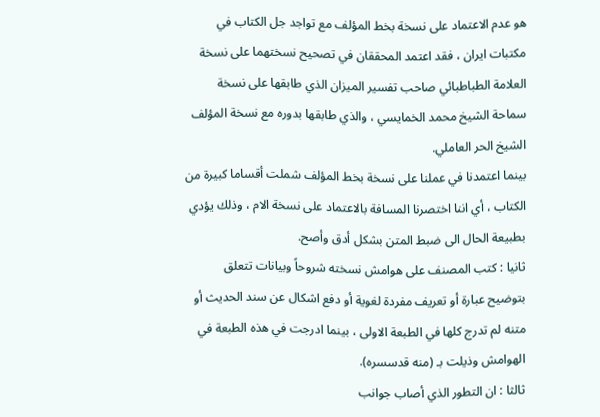هو عدم الاعتماد على نسخة بخط المؤلف مع تواجد جل الكتاب في مكتبات ايران ، فقد اعتمد المحققان في تصحيح نسختهما على نسخة العلامة الطباطبائي صاحب تفسير الميزان الذي طابقها على نسخة سماحة الشيخ محمد الخمايسي ، والذي طابقها بدوره مع نسخة المؤلف الشيخ الحر العاملي.
بينما اعتمدنا في عملنا على نسخة بخط المؤلف شملت أقساما كبيرة من الكتاب ، أي اننا اختصرنا المسافة بالاعتماد على نسخة الام ، وذلك يؤدي بطبيعة الحال الى ضبط المتن بشكل أدق وأصح.
ثانيا : كتب المصنف على هوامش نسخته شروحاً وبيانات تتعلق بتوضيح عبارة أو تعريف مفردة لغوية أو دفع اشكال عن سند الحديث أو متنه لم تدرج كلها في الطبعة الاولى ، بينما ادرجت في هذه الطبعة في الهوامش وذيلت بـ (منه قدسسره).
ثالثا : ان التطور الذي أصاب جوانب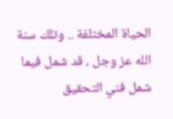الحياة المختلفة .. وتلك سنة الله عز وجل ، قد شمل فيما شمل فني التحقيق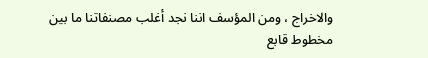والاخراج ، ومن المؤسف اننا نجد أغلب مصنفاتنا ما بين مخطوط قابع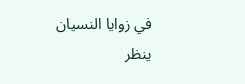في زوايا النسيان ينظر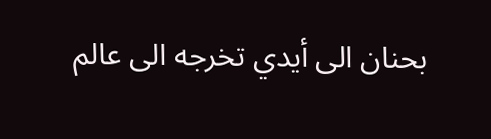بحنان الى أيدي تخرجه الى عالم